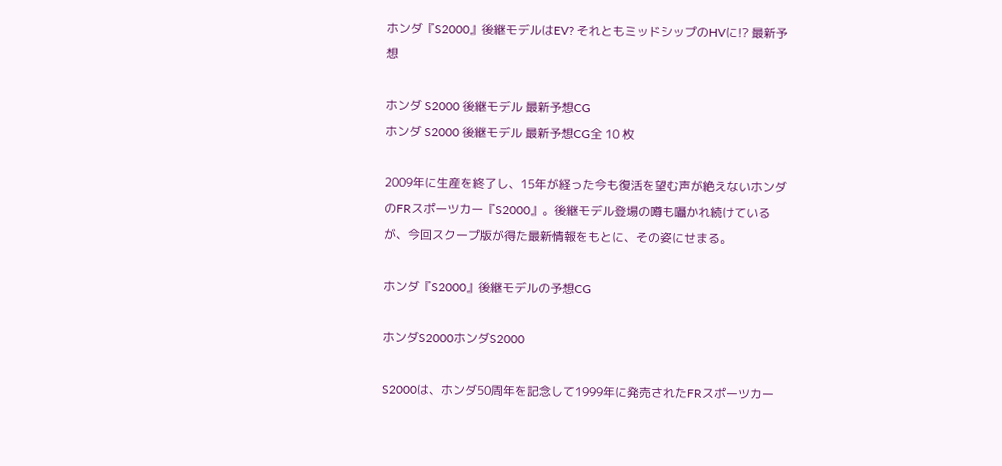ホンダ『S2000』後継モデルはEV? それともミッドシップのHVに!? 最新予想

ホンダ S2000 後継モデル 最新予想CG
ホンダ S2000 後継モデル 最新予想CG全 10 枚

2009年に生産を終了し、15年が経った今も復活を望む声が絶えないホンダのFRスポーツカー『S2000』。後継モデル登場の噂も囁かれ続けているが、今回スクープ版が得た最新情報をもとに、その姿にせまる。

ホンダ『S2000』後継モデルの予想CG

ホンダS2000ホンダS2000

S2000は、ホンダ50周年を記念して1999年に発売されたFRスポーツカー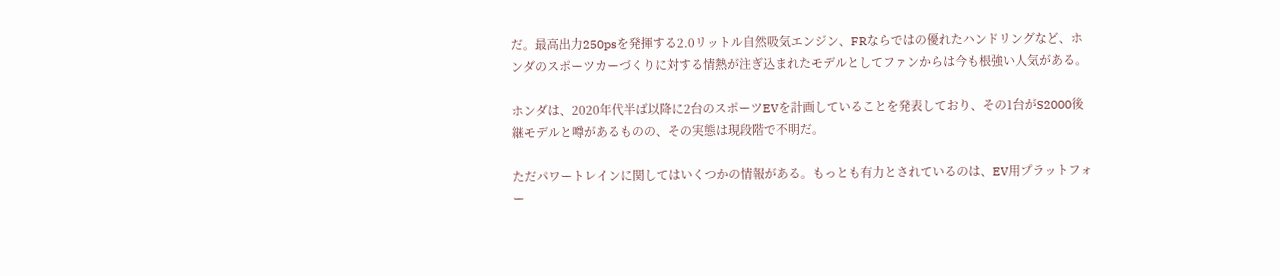だ。最高出力250psを発揮する2.0リットル自然吸気エンジン、FRならではの優れたハンドリングなど、ホンダのスポーツカーづくりに対する情熱が注ぎ込まれたモデルとしてファンからは今も根強い人気がある。

ホンダは、2020年代半ば以降に2台のスポーツEVを計画していることを発表しており、その1台がS2000後継モデルと噂があるものの、その実態は現段階で不明だ。

ただパワートレインに関してはいくつかの情報がある。もっとも有力とされているのは、EV用プラットフォー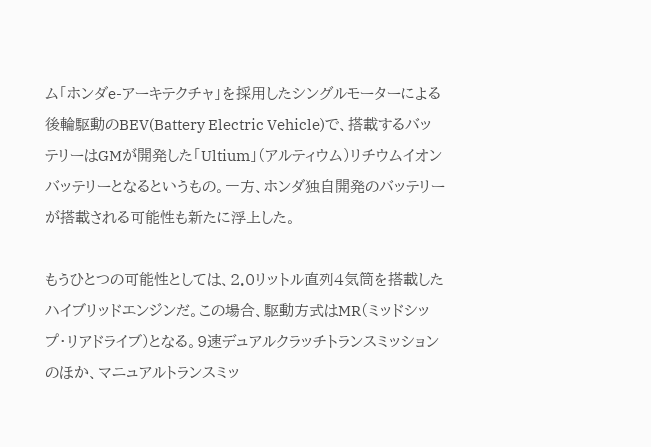ム「ホンダe-アーキテクチャ」を採用したシングルモーターによる後輪駆動のBEV(Battery Electric Vehicle)で、搭載するバッテリーはGMが開発した「Ultium」(アルティウム)リチウムイオンバッテリーとなるというもの。一方、ホンダ独自開発のバッテリーが搭載される可能性も新たに浮上した。

もうひとつの可能性としては、2.0リットル直列4気筒を搭載したハイブリッドエンジンだ。この場合、駆動方式はMR(ミッドシップ・リアドライブ)となる。9速デュアルクラッチトランスミッションのほか、マニュアルトランスミッ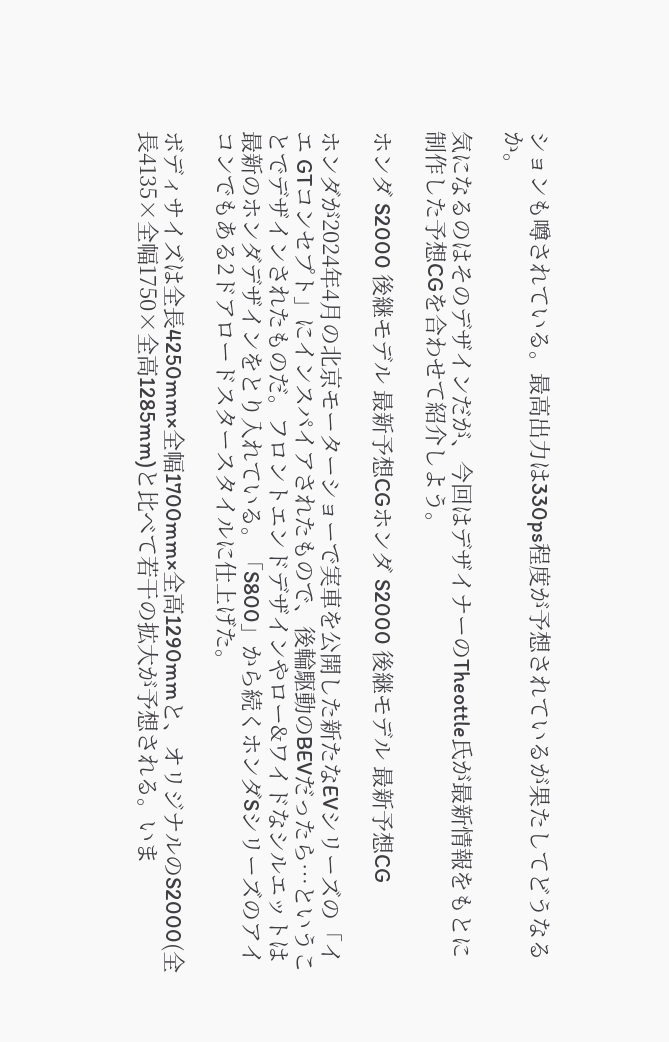ションも噂されている。最高出力は330ps程度が予想されているが果たしてどうなるか。

気になるのはそのデザインだが、今回はデザイナーのTheottle氏が最新情報をもとに制作した予想CGを合わせて紹介しよう。

ホンダ S2000 後継モデル 最新予想CGホンダ S2000 後継モデル 最新予想CG

ホンダが2024年4月の北京モーターショーで実車を公開した新たなEVシリーズの「イエ GTコンセプト」にインスパイアされたもので、後輪駆動のBEVだったら…ということでデザインされたものだ。フロントエンドデザインやロー&ワイドなシルエットは最新のホンダデザインをとり入れている。「S800」から続くホンダSシリーズのアイコンでもある2ドアロードスタースタイルに仕上げた。

ボディサイズは全長4250mm×全幅1700mm×全高1290mmと、オリジナルのS2000(全長4135×全幅1750×全高1285mm)と比べて若干の拡大が予想される。いま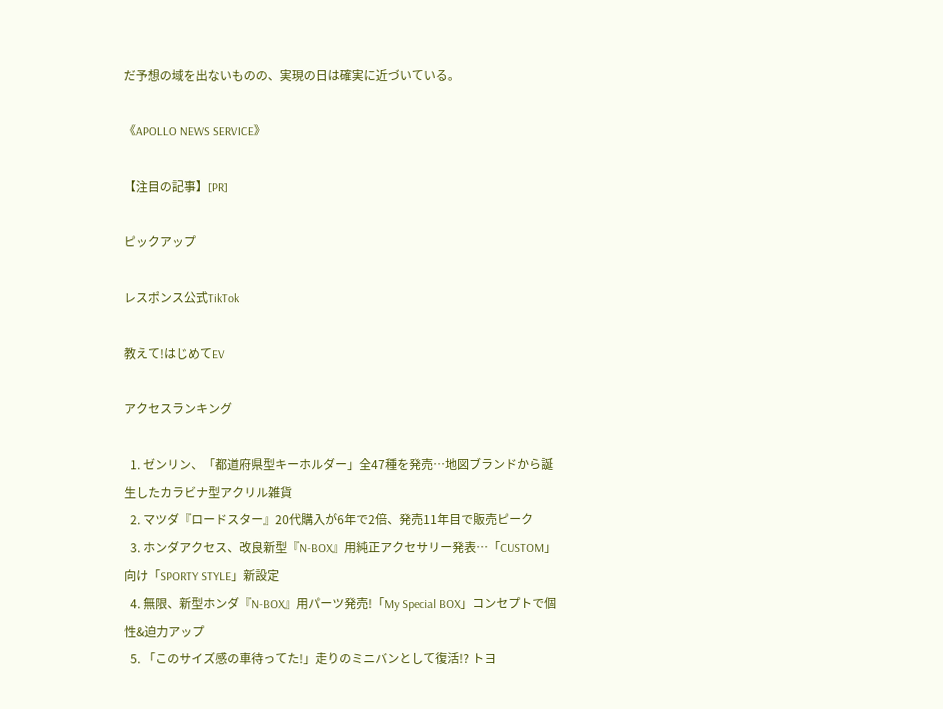だ予想の域を出ないものの、実現の日は確実に近づいている。

《APOLLO NEWS SERVICE》

【注目の記事】[PR]

ピックアップ

レスポンス公式TikTok

教えて!はじめてEV

アクセスランキング

  1. ゼンリン、「都道府県型キーホルダー」全47種を発売…地図ブランドから誕生したカラビナ型アクリル雑貨
  2. マツダ『ロードスター』20代購入が6年で2倍、発売11年目で販売ピーク
  3. ホンダアクセス、改良新型『N-BOX』用純正アクセサリー発表…「CUSTOM」向け「SPORTY STYLE」新設定
  4. 無限、新型ホンダ『N-BOX』用パーツ発売!「My Special BOX」コンセプトで個性&迫力アップ
  5. 「このサイズ感の車待ってた!」走りのミニバンとして復活!? トヨ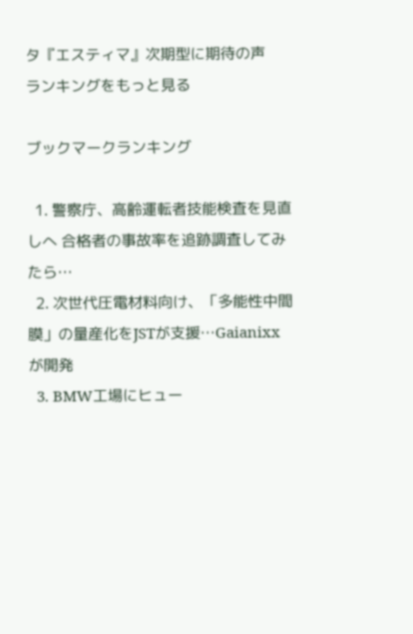タ『エスティマ』次期型に期待の声
ランキングをもっと見る

ブックマークランキング

  1. 警察庁、高齢運転者技能検査を見直しへ 合格者の事故率を追跡調査してみたら…
  2. 次世代圧電材料向け、「多能性中間膜」の量産化をJSTが支援…Gaianixxが開発
  3. BMW工場にヒュー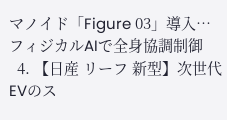マノイド「Figure 03」導入…フィジカルAIで全身協調制御
  4. 【日産 リーフ 新型】次世代EVのス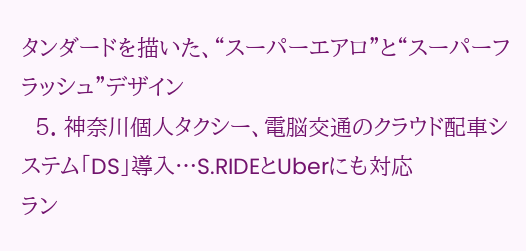タンダードを描いた、“スーパーエアロ”と“スーパーフラッシュ”デザイン
  5. 神奈川個人タクシー、電脳交通のクラウド配車システム「DS」導入…S.RIDEとUberにも対応
ラン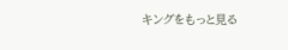キングをもっと見る